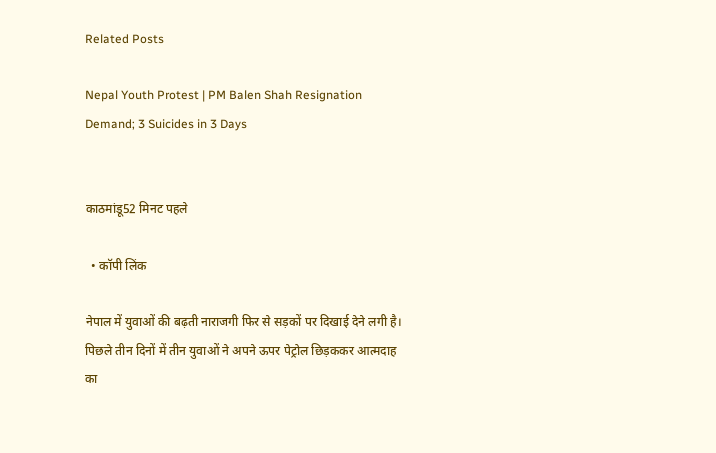Related Posts

Nepal Youth Protest | PM Balen Shah Resignation Demand; 3 Suicides in 3 Days


काठमांडू52 मिनट पहले

  • कॉपी लिंक

नेपाल में युवाओं की बढ़ती नाराजगी फिर से सड़कों पर दिखाई देने लगी है। पिछले तीन दिनों में तीन युवाओं ने अपने ऊपर पेट्रोल छिड़ककर आत्मदाह का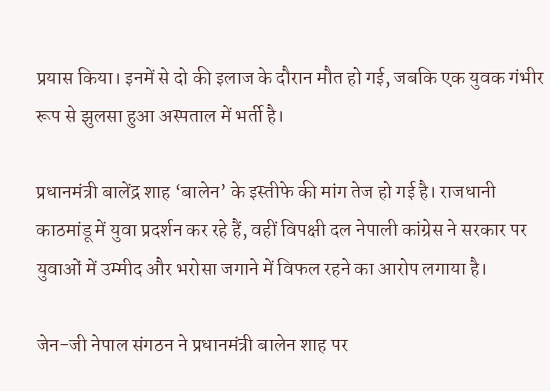प्रयास किया। इनमें से दो की इलाज के दौरान मौत हो गई, जबकि एक युवक गंभीर रूप से झुलसा हुआ अस्पताल में भर्ती है।

प्रधानमंत्री बालेंद्र शाह ‘बालेन’ के इस्तीफे की मांग तेज हो गई है। राजधानी काठमांडू में युवा प्रदर्शन कर रहे हैं, वहीं विपक्षी दल नेपाली कांग्रेस ने सरकार पर युवाओं में उम्मीद और भरोसा जगाने में विफल रहने का आरोप लगाया है।

जेन-जी नेपाल संगठन ने प्रधानमंत्री बालेन शाह पर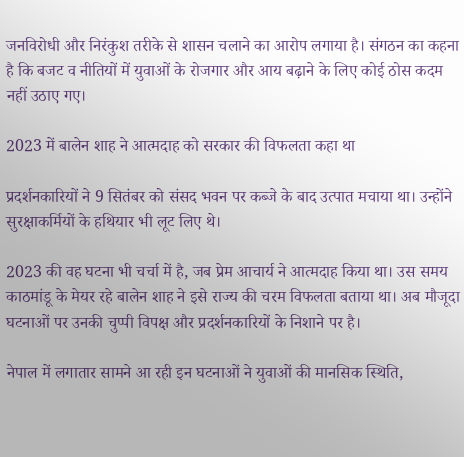जनविरोधी और निरंकुश तरीके से शासन चलाने का आरोप लगाया है। संगठन का कहना है कि बजट व नीतियों में युवाओं के रोजगार और आय बढ़ाने के लिए कोई ठोस कदम नहीं उठाए गए।

2023 में बालेन शाह ने आत्मदाह को सरकार की विफलता कहा था

प्रदर्शनकारियों ने 9 सितंबर को संसद भवन पर कब्जे के बाद उत्पात मचाया था। उन्होंने सुरक्षाकर्मियों के हथियार भी लूट लिए थे।

2023 की वह घटना भी चर्चा में है, जब प्रेम आचार्य ने आत्मदाह किया था। उस समय काठमांडू के मेयर रहे बालेन शाह ने इसे राज्य की चरम विफलता बताया था। अब मौजूदा घटनाओं पर उनकी चुप्पी विपक्ष और प्रदर्शनकारियों के निशाने पर है।

नेपाल में लगातार सामने आ रही इन घटनाओं ने युवाओं की मानसिक स्थिति,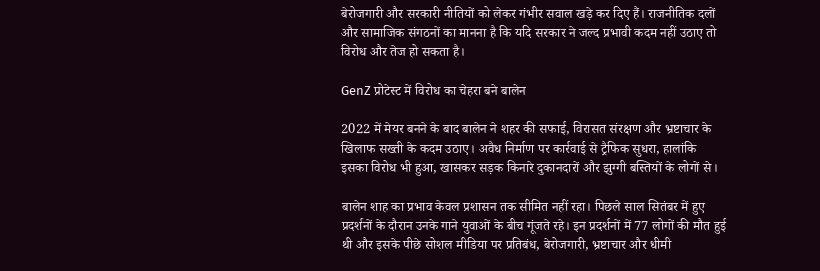बेरोजगारी और सरकारी नीतियों को लेकर गंभीर सवाल खड़े कर दिए हैं। राजनीतिक दलों और सामाजिक संगठनों का मानना है कि यदि सरकार ने जल्द प्रभावी कदम नहीं उठाए तो विरोध और तेज हो सकता है।

GenZ प्रोटेस्ट में विरोध का चेहरा बने बालेन

2022 में मेयर बनने के बाद बालेन ने शहर की सफाई, विरासत संरक्षण और भ्रष्टाचार के खिलाफ सख्ती के कदम उठाए। अवैध निर्माण पर कार्रवाई से ट्रैफिक सुधरा, हालांकि इसका विरोध भी हुआ, खासकर सड़क किनारे दुकानदारों और झुग्गी बस्तियों के लोगों से।

बालेन शाह का प्रभाव केवल प्रशासन तक सीमित नहीं रहा। पिछले साल सितंबर में हुए प्रदर्शनों के दौरान उनके गाने युवाओं के बीच गूंजते रहे। इन प्रदर्शनों में 77 लोगों की मौत हुई थी और इसके पीछे सोशल मीडिया पर प्रतिबंध, बेरोजगारी, भ्रष्टाचार और धीमी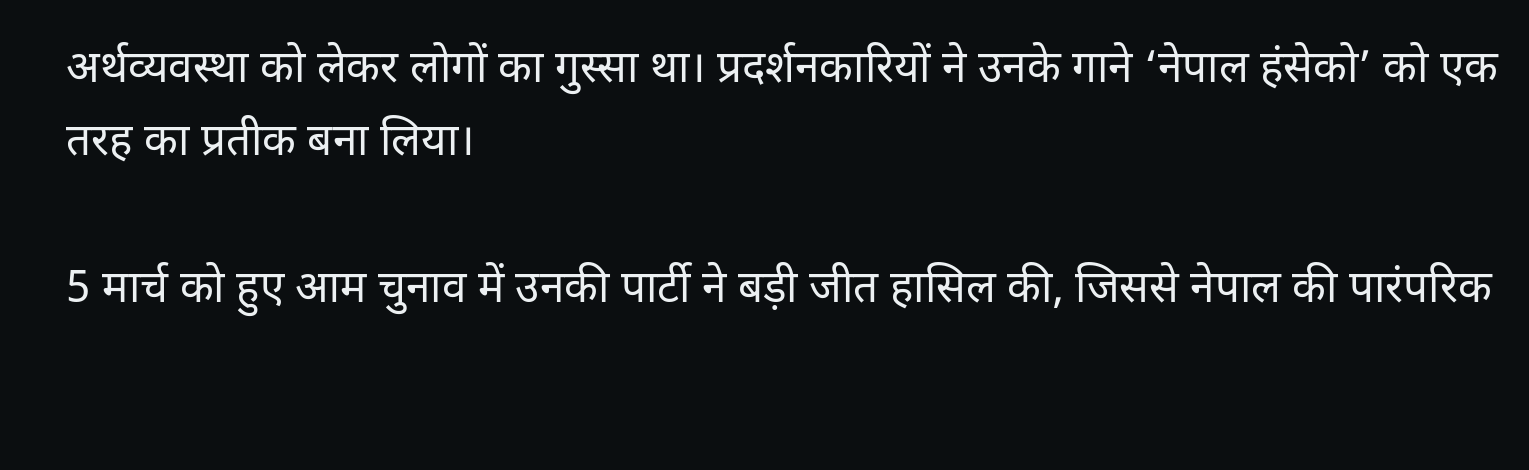अर्थव्यवस्था को लेकर लोगों का गुस्सा था। प्रदर्शनकारियों ने उनके गाने ‘नेपाल हंसेको’ को एक तरह का प्रतीक बना लिया।

5 मार्च को हुए आम चुनाव में उनकी पार्टी ने बड़ी जीत हासिल की, जिससे नेपाल की पारंपरिक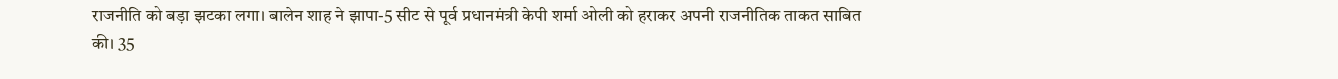राजनीति को बड़ा झटका लगा। बालेन शाह ने झापा-5 सीट से पूर्व प्रधानमंत्री केपी शर्मा ओली को हराकर अपनी राजनीतिक ताकत साबित की। 35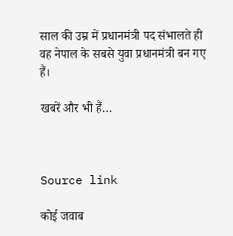साल की उम्र में प्रधानमंत्री पद संभालते ही वह नेपाल के सबसे युवा प्रधानमंत्री बन गए हैं।

खबरें और भी हैं…



Source link

कोई जवाब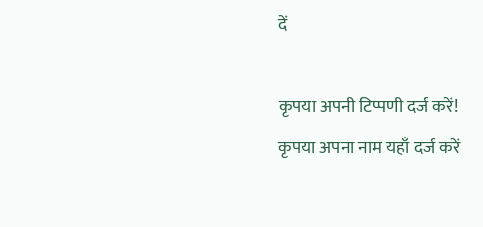दें

कृपया अपनी टिप्पणी दर्ज करें!
कृपया अपना नाम यहाँ दर्ज करें